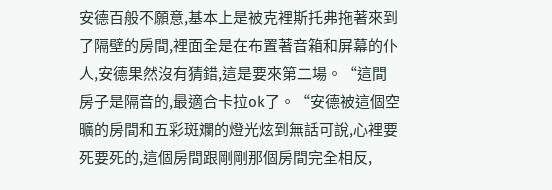安德百般不願意,基本上是被克裡斯托弗拖著來到了隔壁的房間,裡面全是在布置著音箱和屏幕的仆人,安德果然沒有猜錯,這是要來第二場。“這間房子是隔音的,最適合卡拉ok了。“安德被這個空曠的房間和五彩斑斕的燈光炫到無話可說,心裡要死要死的,這個房間跟剛剛那個房間完全相反,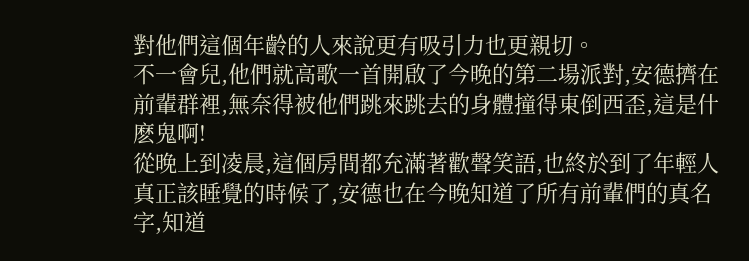對他們這個年齡的人來說更有吸引力也更親切。
不一會兒,他們就高歌一首開啟了今晚的第二場派對,安德擠在前輩群裡,無奈得被他們跳來跳去的身體撞得東倒西歪,這是什麽鬼啊!
從晚上到凌晨,這個房間都充滿著歡聲笑語,也終於到了年輕人真正該睡覺的時候了,安德也在今晚知道了所有前輩們的真名字,知道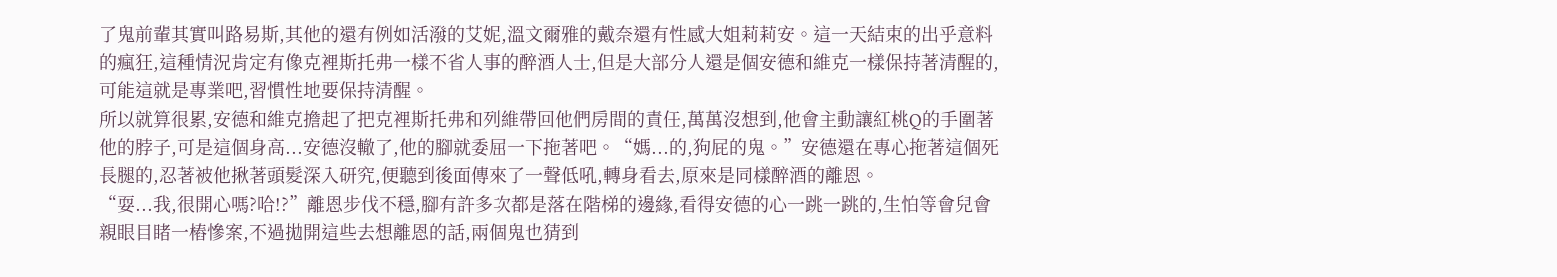了鬼前輩其實叫路易斯,其他的還有例如活潑的艾妮,溫文爾雅的戴奈還有性感大姐莉莉安。這一天結束的出乎意料的瘋狂,這種情況肯定有像克裡斯托弗一樣不省人事的醉酒人士,但是大部分人還是個安德和維克一樣保持著清醒的,可能這就是專業吧,習慣性地要保持清醒。
所以就算很累,安德和維克擔起了把克裡斯托弗和列維帶回他們房間的責任,萬萬沒想到,他會主動讓紅桃Q的手圍著他的脖子,可是這個身高...安德沒轍了,他的腳就委屈一下拖著吧。“媽...的,狗屁的鬼。”安德還在專心拖著這個死長腿的,忍著被他揪著頭髮深入研究,便聽到後面傳來了一聲低吼,轉身看去,原來是同樣醉酒的離恩。
“耍...我,很開心嗎?哈!?”離恩步伐不穩,腳有許多次都是落在階梯的邊緣,看得安德的心一跳一跳的,生怕等會兒會親眼目睹一樁慘案,不過拋開這些去想離恩的話,兩個鬼也猜到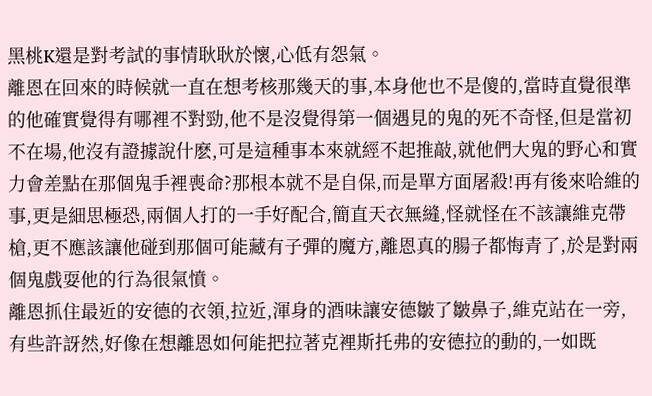黑桃K還是對考試的事情耿耿於懷,心低有怨氣。
離恩在回來的時候就一直在想考核那幾天的事,本身他也不是傻的,當時直覺很準的他確實覺得有哪裡不對勁,他不是沒覺得第一個遇見的鬼的死不奇怪,但是當初不在場,他沒有證據說什麽,可是這種事本來就經不起推敲,就他們大鬼的野心和實力會差點在那個鬼手裡喪命?那根本就不是自保,而是單方面屠殺!再有後來哈維的事,更是細思極恐,兩個人打的一手好配合,簡直天衣無縫,怪就怪在不該讓維克帶槍,更不應該讓他碰到那個可能藏有子彈的魔方,離恩真的腸子都悔青了,於是對兩個鬼戲耍他的行為很氣憤。
離恩抓住最近的安德的衣領,拉近,渾身的酒味讓安德皺了皺鼻子,維克站在一旁,有些許訝然,好像在想離恩如何能把拉著克裡斯托弗的安德拉的動的,一如既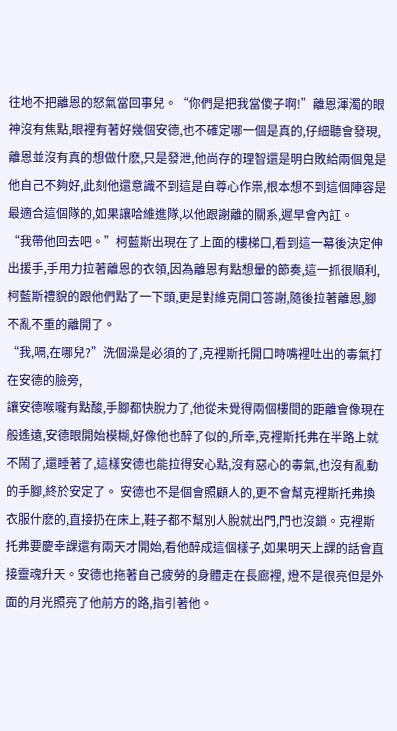往地不把離恩的怒氣當回事兒。“你們是把我當傻子啊!”離恩渾濁的眼神沒有焦點,眼裡有著好幾個安德,也不確定哪一個是真的,仔細聽會發現,離恩並沒有真的想做什麽,只是發泄,他尚存的理智還是明白敗給兩個鬼是他自己不夠好,此刻他還意識不到這是自尊心作祟,根本想不到這個陣容是最適合這個隊的,如果讓哈維進隊,以他跟謝離的關系,遲早會內訌。
“我帶他回去吧。”柯藍斯出現在了上面的樓梯口,看到這一幕後決定伸出援手,手用力拉著離恩的衣領,因為離恩有點想暈的節奏,這一抓很順利,柯藍斯禮貌的跟他們點了一下頭,更是對維克開口答謝,隨後拉著離恩,腳不亂不重的離開了。
“我,嗝,在哪兒?”洗個澡是必須的了,克裡斯托開口時嘴裡吐出的毒氣打在安德的臉旁,
讓安德喉嚨有點酸,手腳都快脫力了,他從未覺得兩個樓間的距離會像現在般遙遠,安德眼開始模糊,好像他也醉了似的,所幸,克裡斯托弗在半路上就不鬧了,還睡著了,這樣安德也能拉得安心點,沒有惡心的毒氣,也沒有亂動的手腳,終於安定了。 安德也不是個會照顧人的,更不會幫克裡斯托弗換衣服什麽的,直接扔在床上,鞋子都不幫別人脫就出門,門也沒鎖。克裡斯托弗要慶幸課還有兩天才開始,看他醉成這個樣子,如果明天上課的話會直接靈魂升天。安德也拖著自己疲勞的身體走在長廊裡, 燈不是很亮但是外面的月光照亮了他前方的路,指引著他。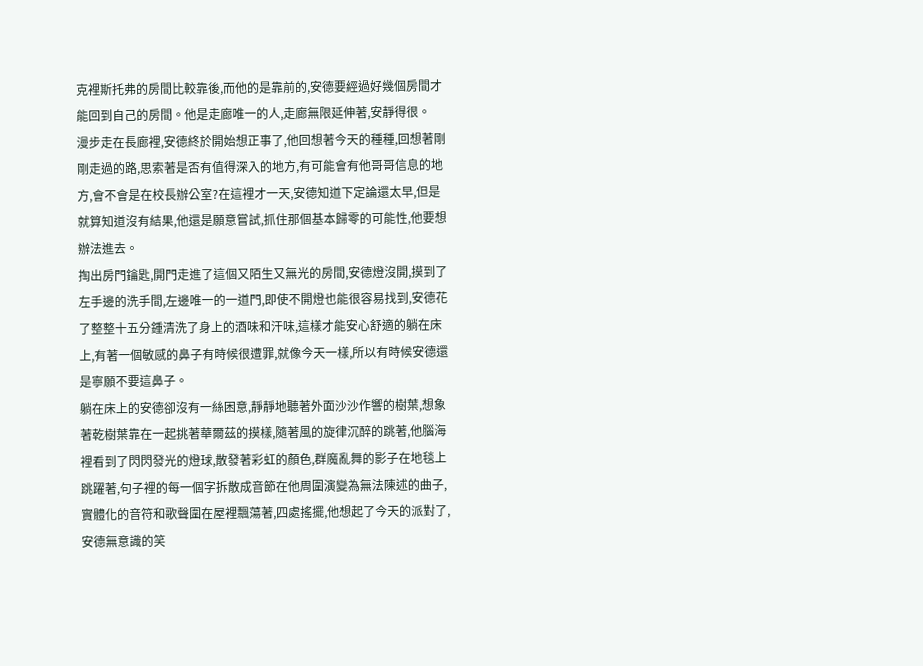克裡斯托弗的房間比較靠後,而他的是靠前的,安德要經過好幾個房間才能回到自己的房間。他是走廊唯一的人,走廊無限延伸著,安靜得很。
漫步走在長廊裡,安德終於開始想正事了,他回想著今天的種種,回想著剛剛走過的路,思索著是否有值得深入的地方,有可能會有他哥哥信息的地方,會不會是在校長辦公室?在這裡才一天,安德知道下定論還太早,但是就算知道沒有結果,他還是願意嘗試,抓住那個基本歸零的可能性,他要想辦法進去。
掏出房門鑰匙,開門走進了這個又陌生又無光的房間,安德燈沒開,摸到了左手邊的洗手間,左邊唯一的一道門,即使不開燈也能很容易找到,安德花了整整十五分鍾清洗了身上的酒味和汗味,這樣才能安心舒適的躺在床上,有著一個敏感的鼻子有時候很遭罪,就像今天一樣,所以有時候安德還是寧願不要這鼻子。
躺在床上的安德卻沒有一絲困意,靜靜地聽著外面沙沙作響的樹葉,想象著乾樹葉靠在一起挑著華爾茲的摸樣,隨著風的旋律沉醉的跳著,他腦海裡看到了閃閃發光的燈球,散發著彩虹的顏色,群魔亂舞的影子在地毯上跳躍著,句子裡的每一個字拆散成音節在他周圍演變為無法陳述的曲子,實體化的音符和歌聲圍在屋裡飄蕩著,四處搖擺,他想起了今天的派對了,安德無意識的笑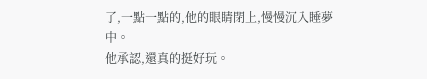了,一點一點的,他的眼睛閉上,慢慢沉入睡夢中。
他承認,還真的挺好玩。